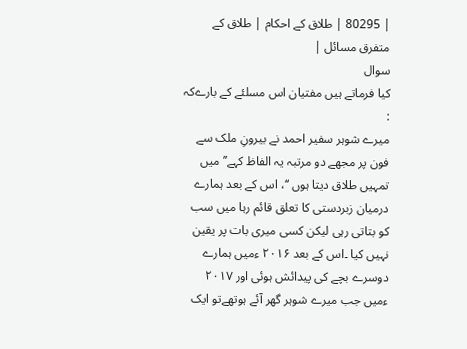| 80295 | طلاق کے احکام | طلاق کے متفرق مسائل |
سوال
کیا فرماتے ہیں مفتیان اس مسلئے کے بارےکہ :
میرے شوہر سفیر احمد نے بیرونِ ملک سے فون پر مجھے دو مرتبہ یہ الفاظ کہے’’میں تمہیں طلاق دیتا ہوں ‘‘، اس کے بعد ہمارے درمیان زبردستی کا تعلق قائم رہا میں سب کو بتاتی رہی لیکن کسی میری بات پر یقین نہیں کیا ۔اس کے بعد ۲۰۱۶ ءمیں ہمارے دوسرے بچے کی پیدائش ہوئی اور ۲۰۱۷ ءمیں جب میرے شوہر گھر آئے ہوتھےتو ایک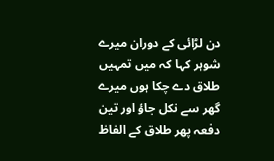دن لڑائی کے دوران میرے شوہر کہا کہ میں تمہیں طلاق دے چکا ہوں میرے گھر سے نکل جاؤ اور تین دفعہ پھر طلاق کے الفاظ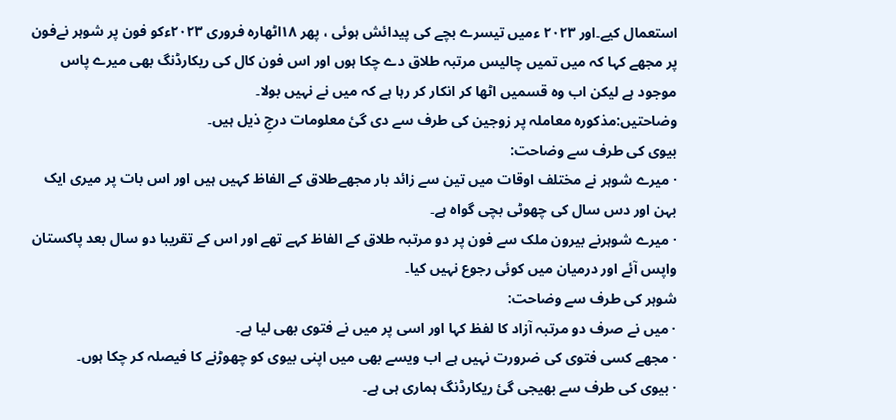استعمال کیے۔اور ۲۰۲۳ ءمیں تیسرے بچے کی پیدائش ہوئی ، پھر ۱۸اٹھارہ فروری ۲۰۲۳ءکو فون پر شوہر نےفون پر مجھے کہا کہ میں تمیں چالیس مرتبہ طلاق دے چکا ہوں اور اس فون کال کی ریکارڈنگ بھی میرے پاس موجود ہے لیکن اب وہ قسمیں اٹھا کر انکار کر رہا ہے کہ میں نے نہیں بولا۔
وضاحتیں:مذکورہ معاملہ پر زوجین کی طرف سے دی گئ معلومات درجِ ذیل ہیں۔
بیوی کی طرف سے وضاحت:
· میرے شوہر نے مختلف اوقات میں تین سے زائد بار مجھےطلاق کے الفاظ کہیں ہیں اور اس بات پر میری ایک بہن اور دس سال کی چھوٹی بچی گواہ ہے۔
· میرے شوہرنے بیرون ملک سے فون پر دو مرتبہ طلاق کے الفاظ کہے تھے اور اس کے تقریبا دو سال بعد پاکستان واپس آئے اور درمیان میں کوئی رجوع نہیں کیا۔
شوہر کی طرف سے وضاحت:
· میں نے صرف دو مرتبہ آزاد کا لفظ کہا اور اسی پر میں نے فتوی بھی لیا ہے۔
· مجھے کسی فتوی کی ضرورت نہیں ہے اب ویسے بھی میں اپنی بیوی کو چھوڑنے کا فیصلہ کر چکا ہوں۔
· بیوی کی طرف سے بھیجی گئ ریکارڈنگ ہماری ہی ہے۔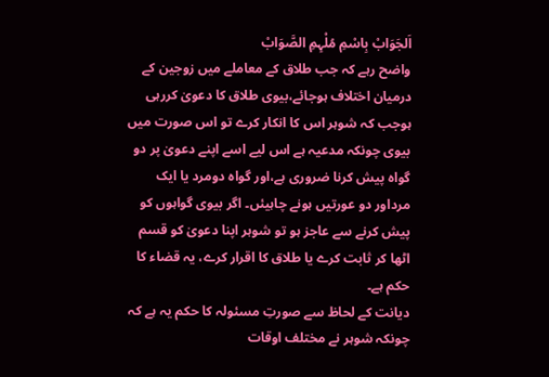اَلجَوَابْ بِاسْمِ مُلْہِمِ الصَّوَابْ
واضح رہے کہ جب طلاق کے معاملے میں زوجین کے درمیان اختلاف ہوجائے،بیوی طلاق کا دعویٰ کررہی ہوجب کہ شوہر اس کا انکار کرے تو اس صورت میں بیوی چونکہ مدعیہ ہے اس لیے اسے اپنے دعویٰ پر دو گواہ پیش کرنا ضروری ہے،اور گواہ دومرد یا ایک مرداور دو عورتیں ہونے چاہیئں۔ اگر بیوی گواہوں کو پیش کرنے سے عاجز ہو تو شوہر اپنا دعویٰ کو قسم اٹھا کر ثابت کرے یا طلاق کا اقرار کرے، یہ قضاء کا حکم ہے۔
دیانت کے لحاظ سے صورتِ مسئولہ کا حکم یہ ہے کہ چونکہ شوہر نے مختلف اوقات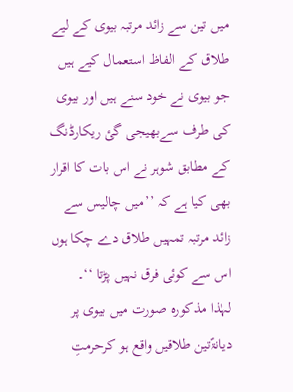میں تین سے زائد مرتبہ بیوی کے لیے طلاق کے الفاظ استعمال کیے ہیں جو بیوی نے خود سنے ہیں اور بیوی کی طرف سےبھیجی گئ ریکارڈنگ کے مطابق شوہر نے اس بات کا اقرار بھی کیا ہے کہ ’’میں چالیس سے زائد مرتبہ تمہیں طلاق دے چکا ہوں اس سے کوئی فرق نہیں پڑتا ‘‘۔
لہٰذا مذکورہ صورت میں بیوی پر دیانۃًتین طلاقیں واقع ہو کرحرمتِ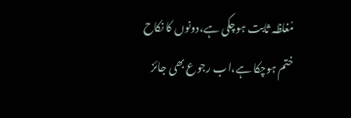مُغلظہ ثابت ہوچکی ہے،دونوں کا نکاح ختم ہوچکا ہے،اب رجوع بھی جائز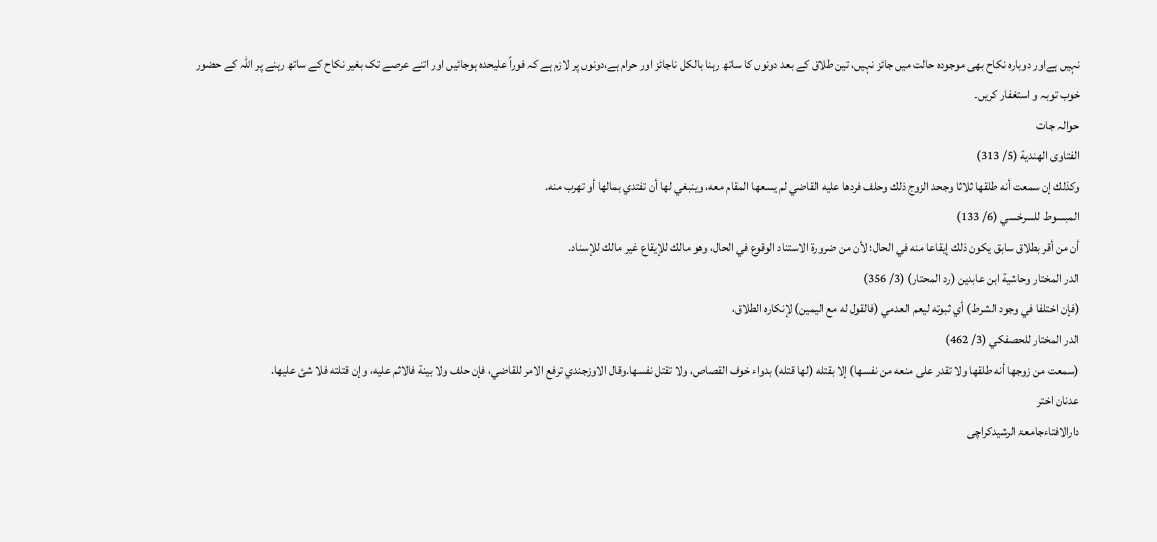نہیں ہےاور دوبارہ نکاح بھی موجودہ حالت میں جائز نہیں، تین طلاق کے بعد دونوں کا ساتھ رہنا بالکل ناجائز اور حرام ہے،دونوں پر لازم ہے کہ فوراً علیحدہ ہوجائیں اور اتنے عرصے تک بغیر نکاح کے ساتھ رہنے پر اللہ کے حضور خوب توبہ و استغفار کریں۔
حوالہ جات
الفتاوى الهندية (5/ 313)
وكذلك إن سمعت أنه طلقها ثلاثا وجحد الزوج ذلك وحلف فردها عليه القاضي لم يسعها المقام معه، وينبغي لها أن تفتدي بمالها أو تهرب منه.
المبسوط للسرخسي (6/ 133)
أن من أقر بطلاق سابق يكون ذلك إيقاعا منه في الحال؛ لأن من ضرورة الاستناد الوقوع في الحال، وهو مالك للإيقاع غير مالك للإسناد.
الدر المختار وحاشية ابن عابدين (رد المحتار) (3/ 356)
(فإن اختلفا في وجود الشرط) أي ثبوته ليعم العدمي (فالقول له مع اليمين) لإنكاره الطلاق،
الدر المختار للحصفكي (3/ 462)
(سمعت من زوجها أنه طلقها ولا تقدر على منعه من نفسها) إلا بقتله (لها قتله) بدواء خوف القصاص، ولا تقتل نفسها.وقال الاوزجندي ترفع الامر للقاضي، فإن حلف ولا بينة فالاثم عليه، وإن قتلته فلا شئ عليها.
عدنان اختر
دارالافتاءجامعۃ الرشیدکراچی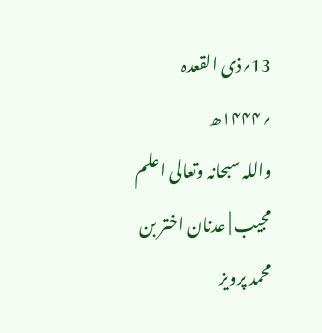13؍ذی القعدہ ؍۱۴۴۴ھ
واللہ سبحانہ وتعالی اعلم
مجیب | عدنان اختر بن محمد پرویز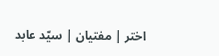اختر | مفتیان | سیّد عابد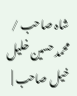شاہ صاحب / محمد حسین خلیل خیل صاحب |